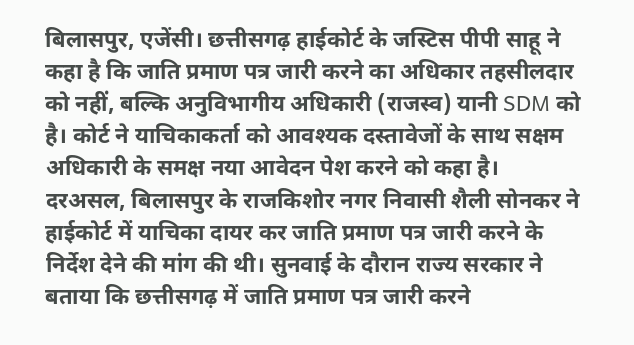बिलासपुर, एजेंसी। छत्तीसगढ़ हाईकोर्ट के जस्टिस पीपी साहू ने कहा है कि जाति प्रमाण पत्र जारी करने का अधिकार तहसीलदार को नहीं, बल्कि अनुविभागीय अधिकारी (राजस्व) यानी SDM को है। कोर्ट ने याचिकाकर्ता को आवश्यक दस्तावेजों के साथ सक्षम अधिकारी के समक्ष नया आवेदन पेश करने को कहा है।
दरअसल, बिलासपुर के राजकिशोर नगर निवासी शैली सोनकर ने हाईकोर्ट में याचिका दायर कर जाति प्रमाण पत्र जारी करने के निर्देश देने की मांग की थी। सुनवाई के दौरान राज्य सरकार ने बताया कि छत्तीसगढ़ में जाति प्रमाण पत्र जारी करने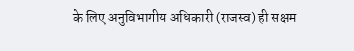के लिए अनुविभागीय अधिकारी (राजस्व) ही सक्षम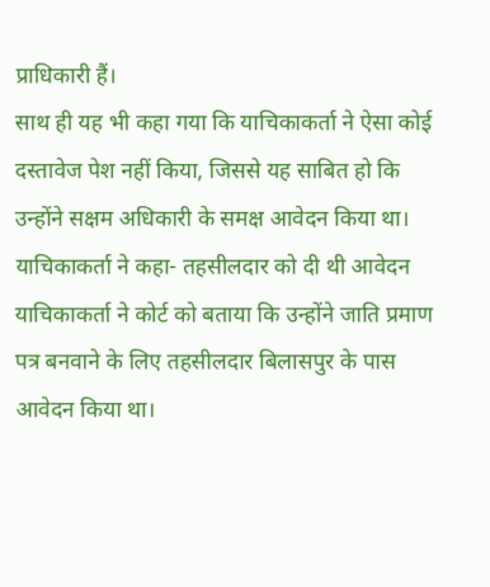प्राधिकारी हैं।
साथ ही यह भी कहा गया कि याचिकाकर्ता ने ऐसा कोई दस्तावेज पेश नहीं किया, जिससे यह साबित हो कि उन्होंने सक्षम अधिकारी के समक्ष आवेदन किया था।
याचिकाकर्ता ने कहा- तहसीलदार को दी थी आवेदन
याचिकाकर्ता ने कोर्ट को बताया कि उन्होंने जाति प्रमाण पत्र बनवाने के लिए तहसीलदार बिलासपुर के पास आवेदन किया था।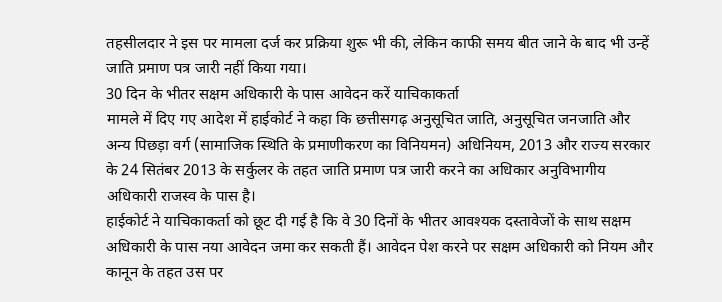तहसीलदार ने इस पर मामला दर्ज कर प्रक्रिया शुरू भी की, लेकिन काफी समय बीत जाने के बाद भी उन्हें जाति प्रमाण पत्र जारी नहीं किया गया।
30 दिन के भीतर सक्षम अधिकारी के पास आवेदन करें याचिकाकर्ता
मामले में दिए गए आदेश में हाईकोर्ट ने कहा कि छत्तीसगढ़ अनुसूचित जाति, अनुसूचित जनजाति और अन्य पिछड़ा वर्ग (सामाजिक स्थिति के प्रमाणीकरण का विनियमन) अधिनियम, 2013 और राज्य सरकार के 24 सितंबर 2013 के सर्कुलर के तहत जाति प्रमाण पत्र जारी करने का अधिकार अनुविभागीय अधिकारी राजस्व के पास है।
हाईकोर्ट ने याचिकाकर्ता को छूट दी गई है कि वे 30 दिनों के भीतर आवश्यक दस्तावेजों के साथ सक्षम अधिकारी के पास नया आवेदन जमा कर सकती हैं। आवेदन पेश करने पर सक्षम अधिकारी को नियम और कानून के तहत उस पर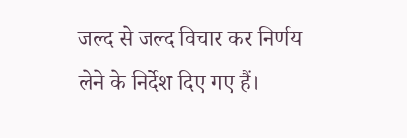जल्द से जल्द विचार कर निर्णय लेने के निर्देश दिए गए हैं।